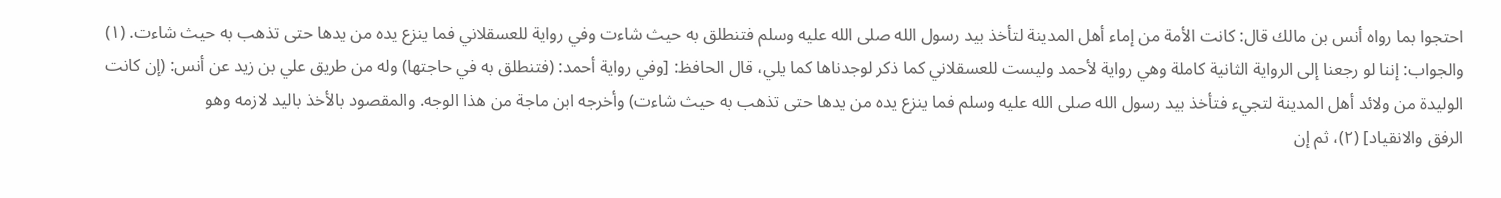احتجوا بما رواه أنس بن مالك قال: كانت الأمة من إماء أهل المدينة لتأخذ بيد رسول الله صلى الله عليه وسلم فتنطلق به حيث شاءت وفي رواية للعسقلاني فما ينزع يده من يدها حتى تذهب به حيث شاءت. (١)
والجواب: إننا لو رجعنا إلى الرواية الثانية كاملة وهي رواية لأحمد وليست للعسقلاني كما ذكر لوجدناها كما يلي، قال الحافظ: [وفي رواية أحمد: (فتنطلق به في حاجتها) وله من طريق علي بن زيد عن أنس: (إن كانت الوليدة من ولائد أهل المدينة لتجيء فتأخذ بيد رسول الله صلى الله عليه وسلم فما ينزع يده من يدها حتى تذهب به حيث شاءت) وأخرجه ابن ماجة من هذا الوجه. والمقصود بالأخذ باليد لازمه وهو
الرفق والانقياد] (٢)، ثم إن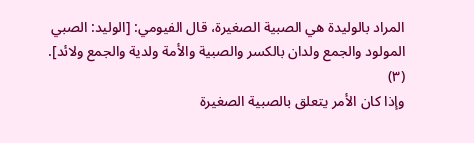المراد بالوليدة هي الصبية الصغيرة، قال الفيومي: [الوليد: الصبي المولود والجمع ولدان بالكسر والصبية والأمة ولدية والجمع ولائد]. (٣)
وإذا كان الأمر يتعلق بالصبية الصغيرة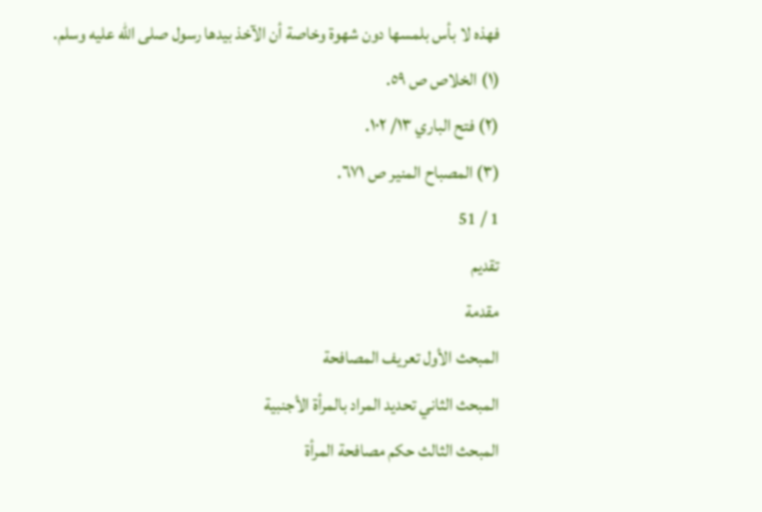فهذه لا بأس بلمسها دون شهوة وخاصة أن الآخذ بيدها رسول صلى الله عليه وسلم.
(١) الخلاص ص ٥٩.
(٢) فتح الباري ١٣/ ١٠٢.
(٣) المصباح المنير ص ٦٧١.
1 / 51
تقديم
مقدمة
المبحث الأول تعريف المصافحة
المبحث الثاني تحديد المراد بالمرأة الأجنبية
المبحث الثالث حكم مصافحة المرأة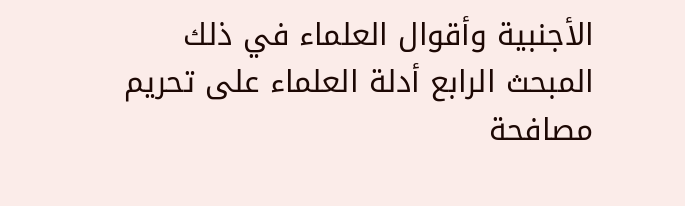الأجنبية وأقوال العلماء في ذلك
المبحث الرابع أدلة العلماء على تحريم مصافحة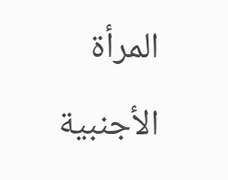المرأة الأجنبية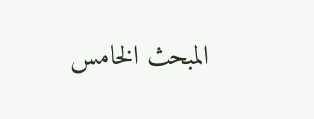المبحث الخامس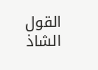القول الشاذ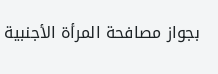بجواز مصافحة المرأة الأجنبية